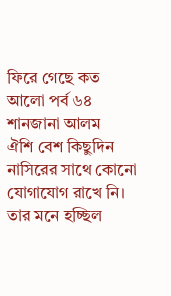ফিরে গেছে কত আলো পর্ব ৬৪
শানজানা আলম
ঐশি বেশ কিছুদিন নাসিরের সাথে কোনো যোগাযোগ রাখে নি। তার মনে হচ্ছিল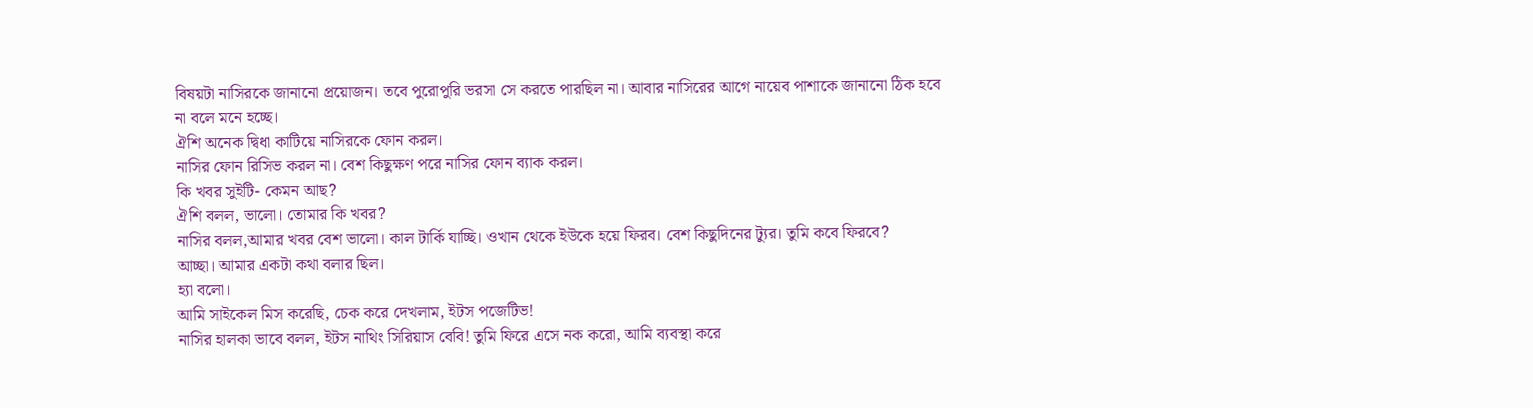বিষয়টা নাসিরকে জানানো প্রয়োজন। তবে পুরোপুরি ভরসা সে করতে পারছিল না। আবার নাসিরের আগে নায়েব পাশাকে জানানো ঠিক হবে না বলে মনে হচ্ছে।
ঐশি অনেক দ্বিধা কাটিয়ে নাসিরকে ফোন করল।
নাসির ফোন রিসিভ করল না। বেশ কিছুক্ষণ পরে নাসির ফোন ব্যাক করল।
কি খবর সুইটি- কেমন আছ?
ঐশি বলল, ভালো। তোমার কি খবর?
নাসির বলল,আমার খবর বেশ ভালো। কাল টার্কি যাচ্ছি। ওখান থেকে ইউকে হয়ে ফিরব। বেশ কিছুদিনের ট্যুর। তুমি কবে ফিরবে?
আচ্ছা। আমার একটা কথা বলার ছিল।
হ্যা বলো।
আমি সাইকেল মিস করেছি, চেক করে দেখলাম, ইটস পজেটিভ!
নাসির হালকা ভাবে বলল, ইটস নাথিং সিরিয়াস বেবি! তুমি ফিরে এসে নক করো, আমি ব্যবস্থা করে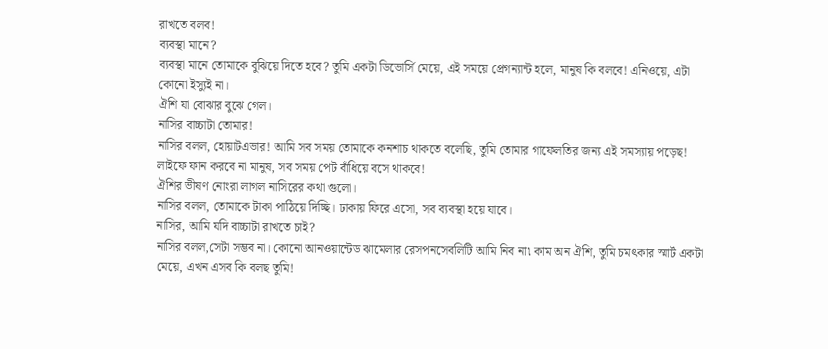রাখতে বলব!
ব্যবস্থা মানে?
ব্যবস্থা মানে তোমাকে বুঝিয়ে দিতে হবে? তুমি একটা ডিভোর্সি মেয়ে, এই সময়ে প্রেগন্যান্ট হলে, মানুষ কি বলবে! এনিওয়ে, এটা কোনো ইস্যুই না।
ঐশি যা বোঝার বুঝে গেল।
নাসির বাচ্চাটা তোমার!
নাসির বলল, হোয়াটএভার! আমি সব সময় তোমাকে কনশাচ থাকতে বলেছি, তুমি তোমার গাফেলতির জন্য এই সমস্যায় পড়েছ! লাইফে ফান করবে না মানুষ, সব সময় পেট বাঁধিয়ে বসে থাকবে!
ঐশির ভীষণ নোংরা লাগল নাসিরের কথা গুলো।
নাসির বলল, তোমাকে টাকা পাঠিয়ে দিচ্ছি। ঢাকায় ফিরে এসো, সব ব্যবস্থা হয়ে যাবে।
নাসির, আমি যদি বাচ্চাটা রাখতে চাই?
নাসির বলল,সেটা সম্ভব না। কোনো আনওয়ান্টেড ঝামেলার রেসপনসেবলিটি আমি নিব না৷ কাম অন ঐশি, তুমি চমৎকার স্মার্ট একটা মেয়ে, এখন এসব কি বলছ তুমি!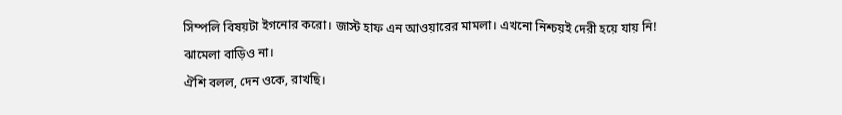সিম্পলি বিষয়টা ইগনোর করো। জাস্ট হাফ এন আওয়ারের মামলা। এখনো নিশ্চয়ই দেরী হয়ে যায় নি!
ঝামেলা বাড়িও না।
ঐশি বলল, দেন ওকে, রাখছি।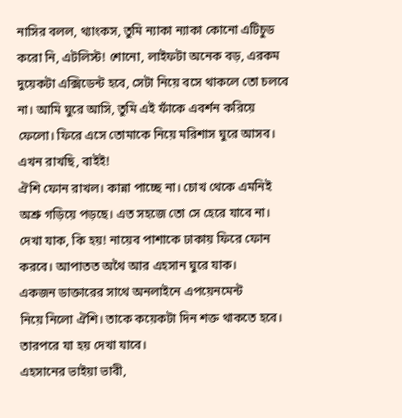নাসির বলল, থ্যাংকস, তুমি ন্যাকা ন্যাকা কোনো এটিচুড করো নি, এটলিস্ট! শোনো, লাইফটা অনেক বড়, এরকম দুয়েকটা এক্সিডেন্ট হবে, সেটা নিয়ে বসে থাকলে তো চলবে না। আমি ঘুরে আসি, তুমি এই ফাঁকে এবর্শন করিয়ে ফেলো। ফিরে এসে তোমাকে নিয়ে মরিশাস ঘুরে আসব। এখন রাখছি, বাইই!
ঐশি ফোন রাখল। কান্না পাচ্ছে না। চোখ থেকে এমনিই অশ্রু গড়িয়ে পড়ছে। এত সহজে তো সে হেরে যাবে না।
দেখা যাক, কি হয়! নায়েব পাশাকে ঢাকায় ফিরে ফোন করবে। আপাতত অথৈ আর এহসান ঘুরে যাক।
একজন ডাক্তারের সাথে অনলাইনে এপয়েনমেন্ট
নিয়ে নিলো ঐশি। তাকে কয়েকটা দিন শক্ত থাকতে হবে। তারপরে যা হয় দেখা যাবে।
এহসানের ভাইয়া ভাবী,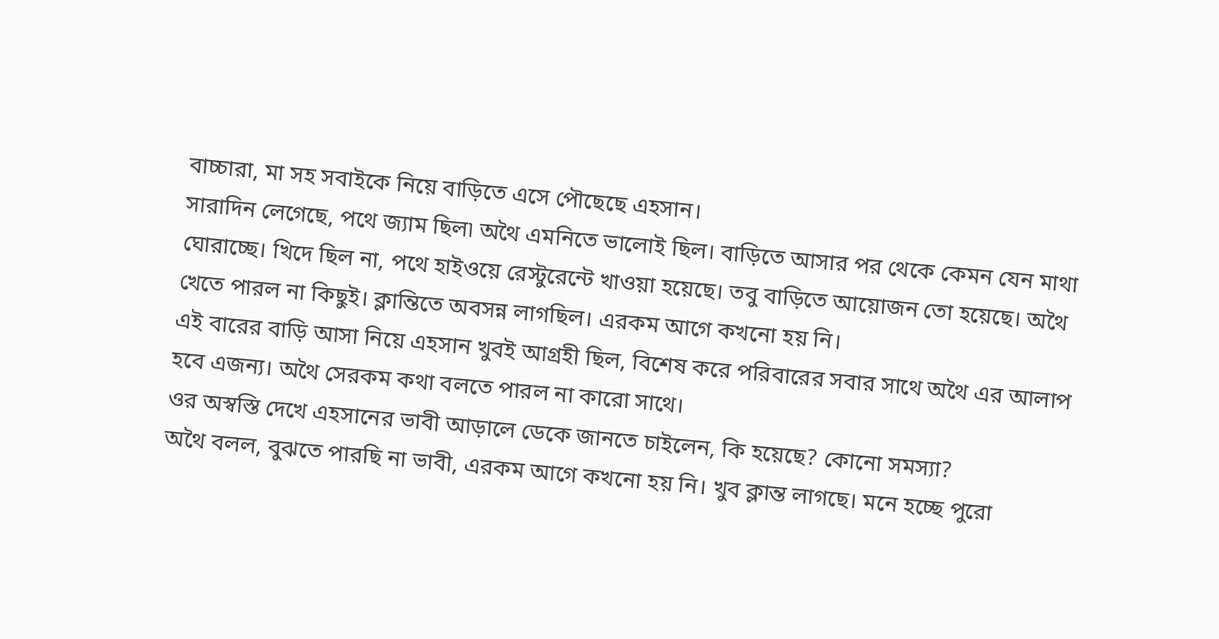বাচ্চারা, মা সহ সবাইকে নিয়ে বাড়িতে এসে পৌছেছে এহসান।
সারাদিন লেগেছে, পথে জ্যাম ছিল৷ অথৈ এমনিতে ভালোই ছিল। বাড়িতে আসার পর থেকে কেমন যেন মাথা ঘোরাচ্ছে। খিদে ছিল না, পথে হাইওয়ে রেস্টুরেন্টে খাওয়া হয়েছে। তবু বাড়িতে আয়োজন তো হয়েছে। অথৈ খেতে পারল না কিছুই। ক্লান্তিতে অবসন্ন লাগছিল। এরকম আগে কখনো হয় নি।
এই বারের বাড়ি আসা নিয়ে এহসান খুবই আগ্রহী ছিল, বিশেষ করে পরিবারের সবার সাথে অথৈ এর আলাপ হবে এজন্য। অথৈ সেরকম কথা বলতে পারল না কারো সাথে।
ওর অস্বস্তি দেখে এহসানের ভাবী আড়ালে ডেকে জানতে চাইলেন, কি হয়েছে? কোনো সমস্যা?
অথৈ বলল, বুঝতে পারছি না ভাবী, এরকম আগে কখনো হয় নি। খুব ক্লান্ত লাগছে। মনে হচ্ছে পুরো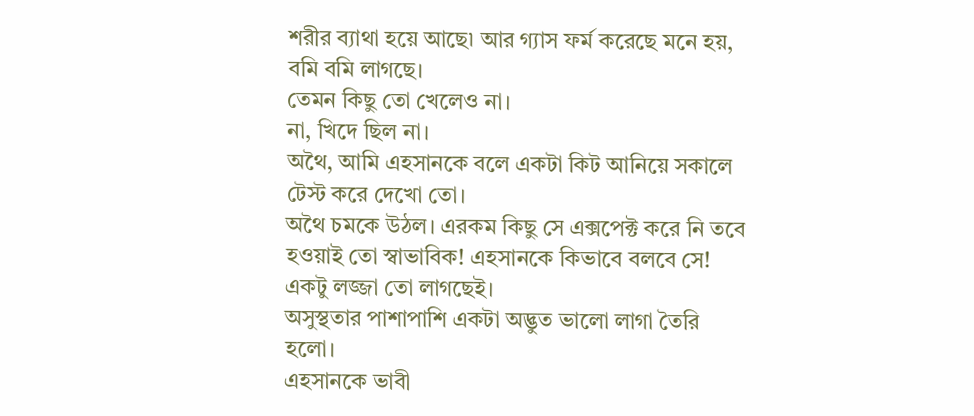শরীর ব্যাথা হয়ে আছে৷ আর গ্যাস ফর্ম করেছে মনে হয়, বমি বমি লাগছে।
তেমন কিছু তো খেলেও না।
না, খিদে ছিল না।
অথৈ, আমি এহসানকে বলে একটা কিট আনিয়ে সকালে টেস্ট করে দেখো তো।
অথৈ চমকে উঠল। এরকম কিছু সে এক্সপেক্ট করে নি তবে হওয়াই তো স্বাভাবিক! এহসানকে কিভাবে বলবে সে! একটু লজ্জা তো লাগছেই।
অসুস্থতার পাশাপাশি একটা অদ্ভুত ভালো লাগা তৈরি হলো।
এহসানকে ভাবী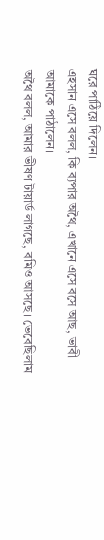ঘরে পাঠিয়ে দিলেন।
এহসান এসে বলল, কি ব্যপার অথৈ, এখানে এসে বসে আছ, ভাবী আমাকে পাঠালেন।
অথৈ বলল, আমার ভীষণ টায়ার্ড লাগছে, বমিও আসছে। ভেবেছিলাম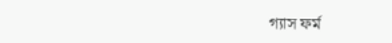গ্যাস ফর্ম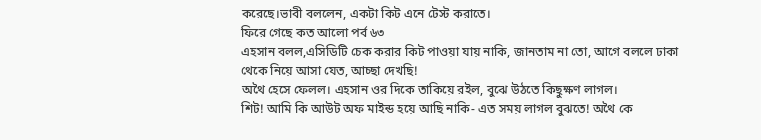করেছে।ভাবী বললেন, একটা কিট এনে টেস্ট করাতে।
ফিরে গেছে কত আলো পর্ব ৬৩
এহসান বলল,এসিডিটি চেক করার কিট পাওয়া যায় নাকি, জানতাম না তো, আগে বললে ঢাকা থেকে নিয়ে আসা যেত, আচ্ছা দেখছি!
অথৈ হেসে ফেলল। এহসান ওর দিকে তাকিয়ে রইল, বুঝে উঠতে কিছুক্ষণ লাগল।
শিট! আমি কি আউট অফ মাইন্ড হয়ে আছি নাকি- এত সময় লাগল বুঝতে! অথৈ কে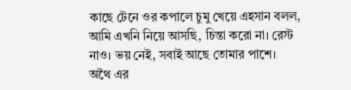কাছে টেনে ওর কপালে চুমু খেয়ে এহসান বলল, আমি এখনি নিয়ে আসছি, চিন্তা করো না। রেস্ট নাও। ভয় নেই, সবাই আছে তোমার পাশে।
অথৈ এর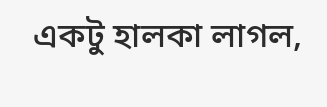একটু হালকা লাগল,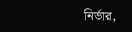নির্ভার,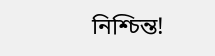নিশ্চিন্ত!